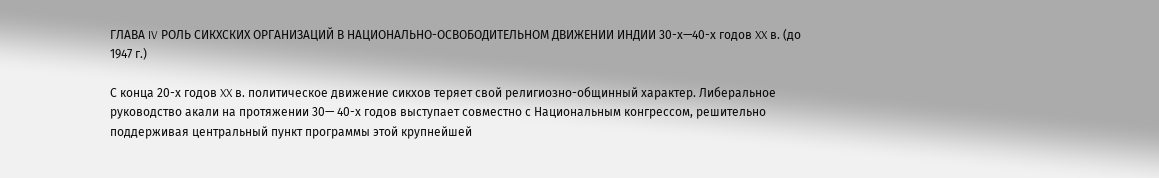ГЛАВА IV РОЛЬ СИКХСКИХ ОРГАНИЗАЦИЙ В НАЦИОНАЛЬНО-ОСВОБОДИТЕЛЬНОМ ДВИЖЕНИИ ИНДИИ 30-х—40-х годов XX в. (до 1947 г.)

С конца 20-х годов XX в. политическое движение сикхов теряет свой религиозно-общинный характер. Либеральное руководство акали на протяжении 30— 40-х годов выступает совместно с Национальным конгрессом, решительно поддерживая центральный пункт программы этой крупнейшей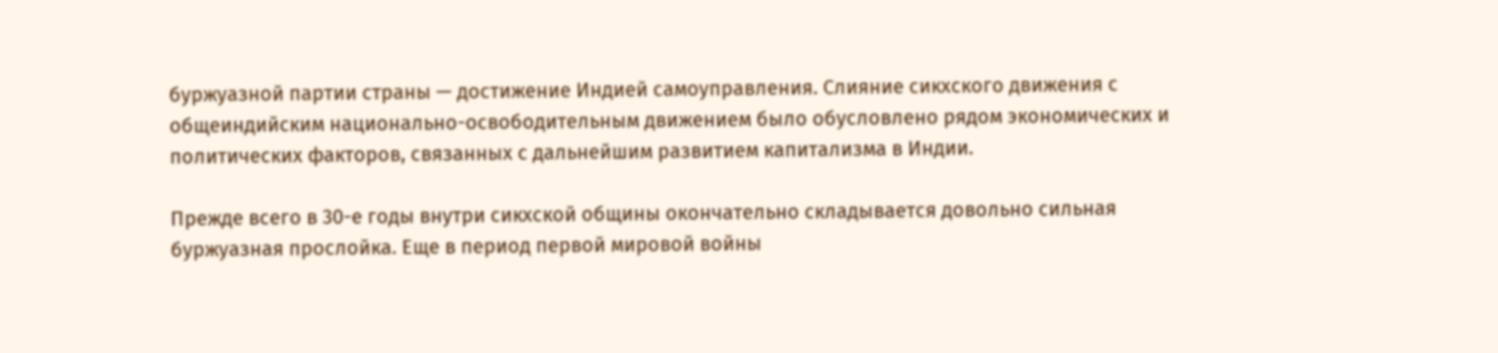буржуазной партии страны — достижение Индией самоуправления. Слияние сикхского движения с общеиндийским национально-освободительным движением было обусловлено рядом экономических и политических факторов, связанных с дальнейшим развитием капитализма в Индии.

Прежде всего в 30-е годы внутри сикхской общины окончательно складывается довольно сильная буржуазная прослойка. Еще в период первой мировой войны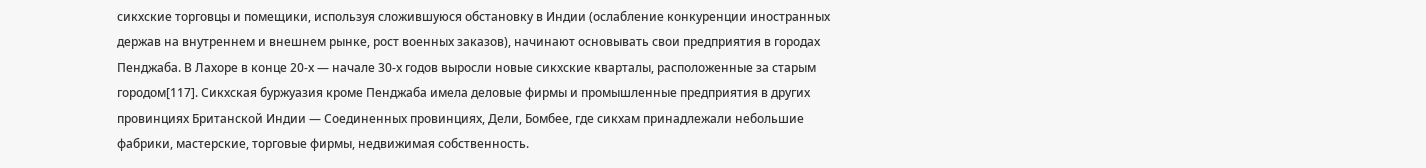сикхские торговцы и помещики, используя сложившуюся обстановку в Индии (ослабление конкуренции иностранных держав на внутреннем и внешнем рынке, рост военных заказов), начинают основывать свои предприятия в городах Пенджаба. В Лахоре в конце 20-х — начале 30-х годов выросли новые сикхские кварталы, расположенные за старым городом[117]. Сикхская буржуазия кроме Пенджаба имела деловые фирмы и промышленные предприятия в других провинциях Британской Индии — Соединенных провинциях, Дели, Бомбее, где сикхам принадлежали небольшие фабрики, мастерские, торговые фирмы, недвижимая собственность.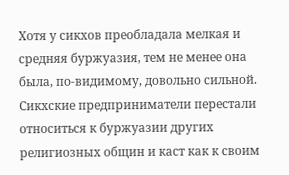Хотя у сикхов преобладала мелкая и средняя буржуазия, тем не менее она была, по-видимому, довольно сильной. Сикхские предприниматели перестали относиться к буржуазии других религиозных общин и каст как к своим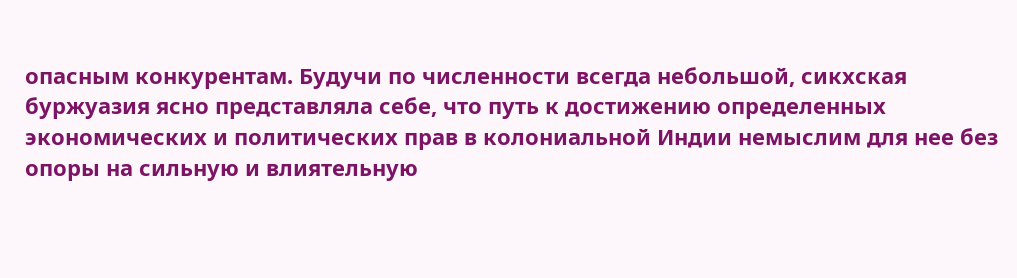опасным конкурентам. Будучи по численности всегда небольшой, сикхская буржуазия ясно представляла себе, что путь к достижению определенных экономических и политических прав в колониальной Индии немыслим для нее без опоры на сильную и влиятельную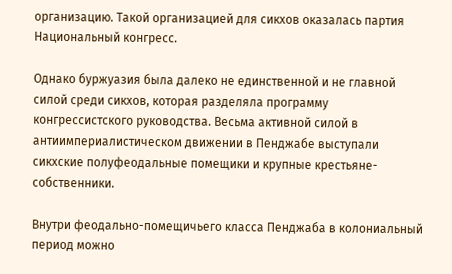организацию. Такой организацией для сикхов оказалась партия Национальный конгресс.

Однако буржуазия была далеко не единственной и не главной силой среди сикхов, которая разделяла программу конгрессистского руководства. Весьма активной силой в антиимпериалистическом движении в Пенджабе выступали сикхские полуфеодальные помещики и крупные крестьяне-собственники.

Внутри феодально-помещичьего класса Пенджаба в колониальный период можно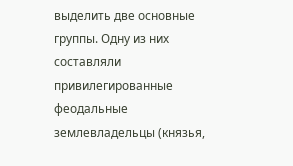выделить две основные группы. Одну из них составляли привилегированные феодальные землевладельцы (князья,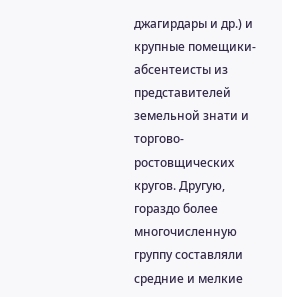джагирдары и др.) и крупные помещики-абсентеисты из представителей земельной знати и торгово-ростовщических кругов. Другую, гораздо более многочисленную группу составляли средние и мелкие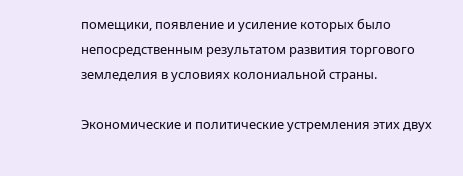помещики, появление и усиление которых было непосредственным результатом развития торгового земледелия в условиях колониальной страны.

Экономические и политические устремления этих двух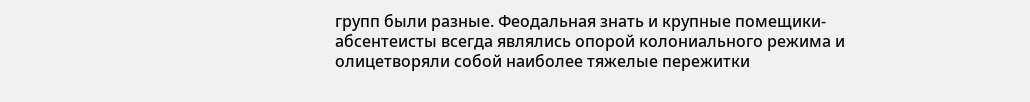групп были разные. Феодальная знать и крупные помещики-абсентеисты всегда являлись опорой колониального режима и олицетворяли собой наиболее тяжелые пережитки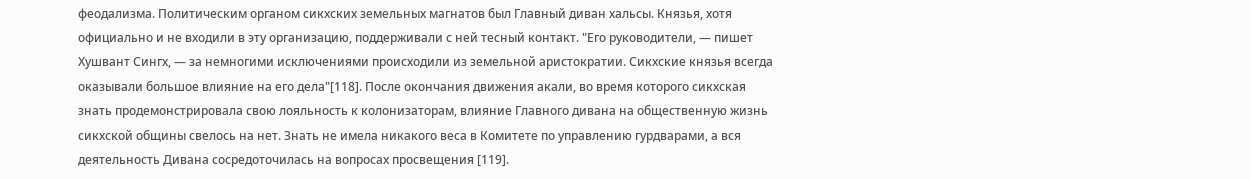феодализма. Политическим органом сикхских земельных магнатов был Главный диван хальсы. Князья, хотя официально и не входили в эту организацию, поддерживали с ней тесный контакт. "Его руководители, — пишет Хушвант Сингх, — за немногими исключениями происходили из земельной аристократии. Сикхские князья всегда оказывали большое влияние на его дела"[118]. После окончания движения акали, во время которого сикхская знать продемонстрировала свою лояльность к колонизаторам, влияние Главного дивана на общественную жизнь сикхской общины свелось на нет. Знать не имела никакого веса в Комитете по управлению гурдварами, а вся деятельность Дивана сосредоточилась на вопросах просвещения [119].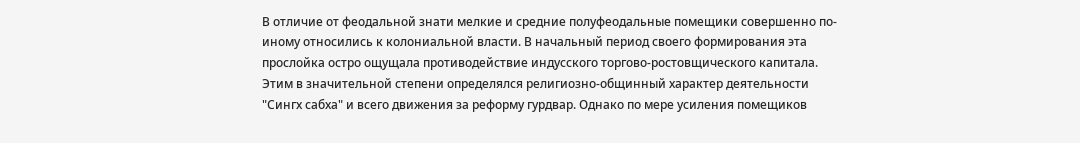В отличие от феодальной знати мелкие и средние полуфеодальные помещики совершенно по-иному относились к колониальной власти. В начальный период своего формирования эта прослойка остро ощущала противодействие индусского торгово-ростовщического капитала. Этим в значительной степени определялся религиозно-общинный характер деятельности "Сингх сабха" и всего движения за реформу гурдвар. Однако по мере усиления помещиков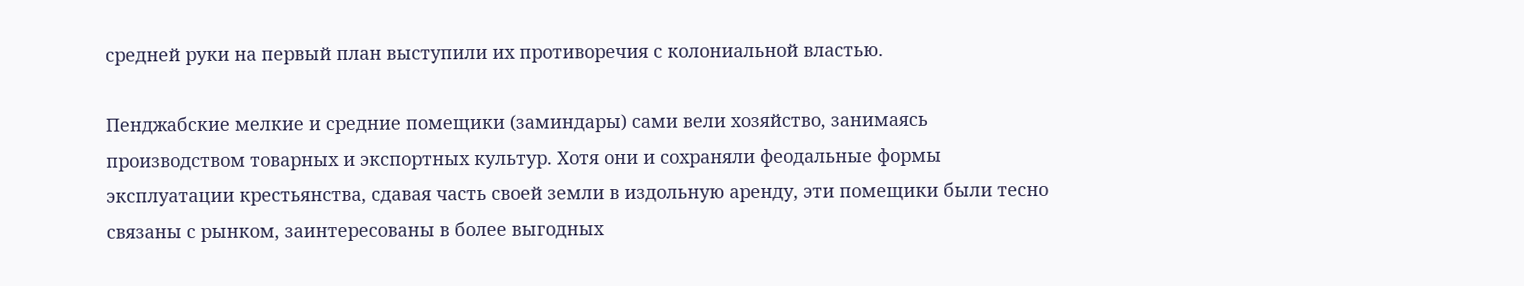средней руки на первый план выступили их противоречия с колониальной властью.

Пенджабские мелкие и средние помещики (заминдары) сами вели хозяйство, занимаясь производством товарных и экспортных культур. Хотя они и сохраняли феодальные формы эксплуатации крестьянства, сдавая часть своей земли в издольную аренду, эти помещики были тесно связаны с рынком, заинтересованы в более выгодных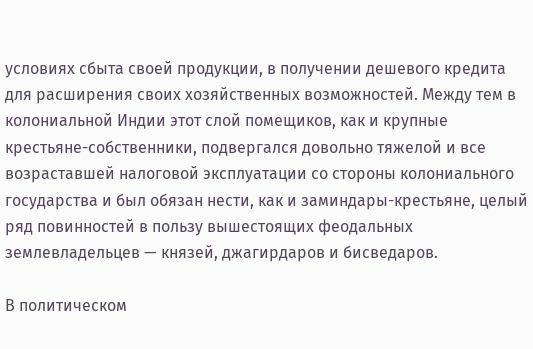условиях сбыта своей продукции, в получении дешевого кредита для расширения своих хозяйственных возможностей. Между тем в колониальной Индии этот слой помещиков, как и крупные крестьяне-собственники, подвергался довольно тяжелой и все возраставшей налоговой эксплуатации со стороны колониального государства и был обязан нести, как и заминдары-крестьяне, целый ряд повинностей в пользу вышестоящих феодальных землевладельцев — князей, джагирдаров и бисведаров.

В политическом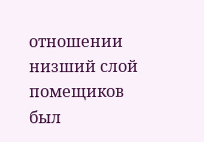отношении низший слой помещиков был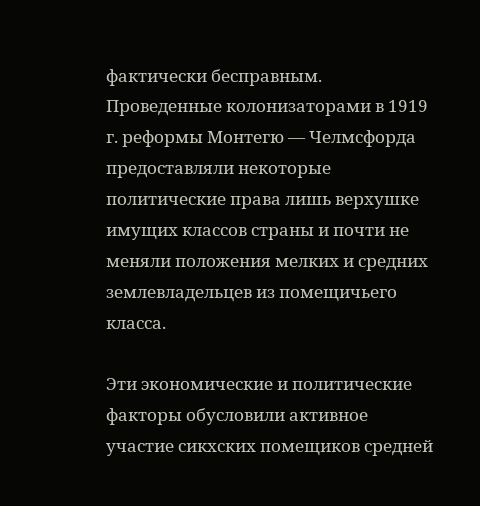фактически бесправным. Проведенные колонизаторами в 1919 г. реформы Монтегю — Челмсфорда предоставляли некоторые политические права лишь верхушке имущих классов страны и почти не меняли положения мелких и средних землевладельцев из помещичьего класса.

Эти экономические и политические факторы обусловили активное участие сикхских помещиков средней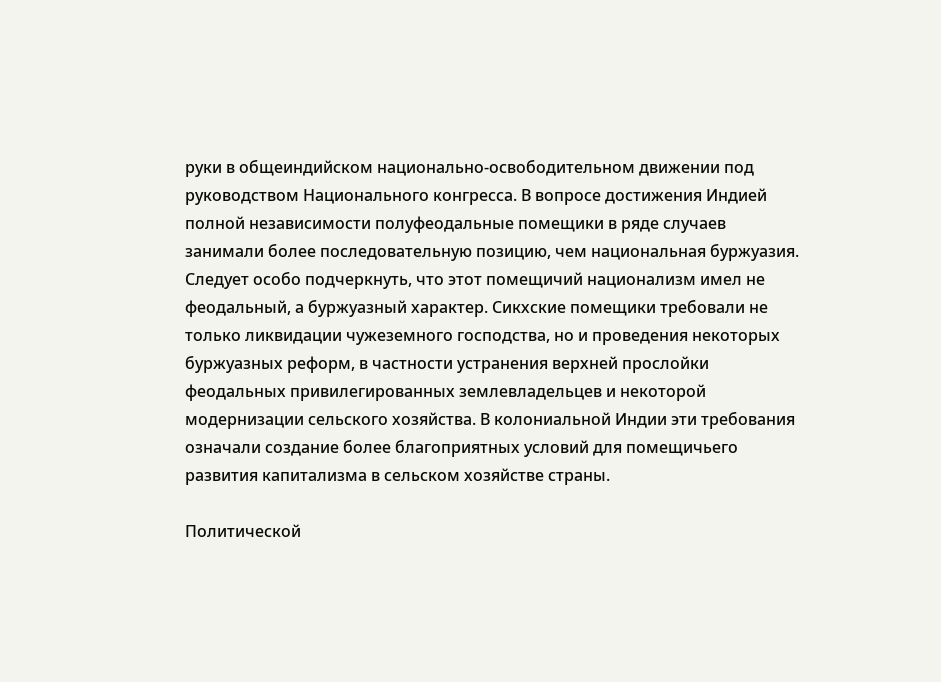руки в общеиндийском национально-освободительном движении под руководством Национального конгресса. В вопросе достижения Индией полной независимости полуфеодальные помещики в ряде случаев занимали более последовательную позицию, чем национальная буржуазия. Следует особо подчеркнуть, что этот помещичий национализм имел не феодальный, а буржуазный характер. Сикхские помещики требовали не только ликвидации чужеземного господства, но и проведения некоторых буржуазных реформ, в частности устранения верхней прослойки феодальных привилегированных землевладельцев и некоторой модернизации сельского хозяйства. В колониальной Индии эти требования означали создание более благоприятных условий для помещичьего развития капитализма в сельском хозяйстве страны.

Политической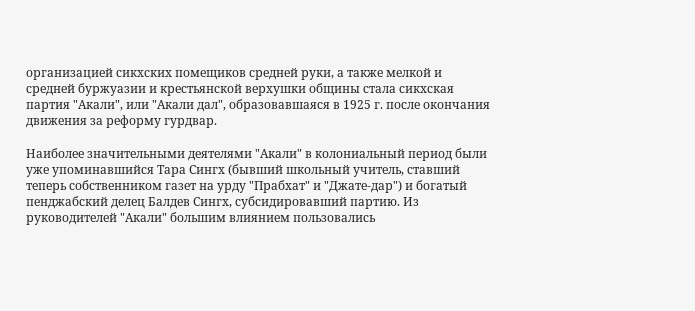организацией сикхских помещиков средней руки, а также мелкой и средней буржуазии и крестьянской верхушки общины стала сикхская партия "Акали", или "Акали дал", образовавшаяся в 1925 г. после окончания движения за реформу гурдвар.

Наиболее значительными деятелями "Акали" в колониальный период были уже упоминавшийся Тара Сингх (бывший школьный учитель, ставший теперь собственником газет на урду "Прабхат" и "Джате-дар") и богатый пенджабский делец Балдев Сингх, субсидировавший партию. Из руководителей "Акали" большим влиянием пользовались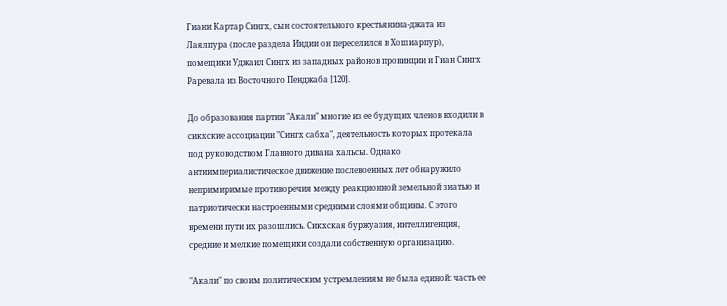Гиани Картар Сингх, сын состоятельного крестьянина-джата из Лаялпура (после раздела Индии он переселился в Хошиарпур), помещики Уджаил Сингх из западных районов провинции и Гиан Сингх Раревала из Восточного Пенджаба [120].

До образования партии "Акали" многие из ее будущих членов входили в сикхские ассоциации "Сингх сабха", деятельность которых протекала под руководством Главного дивана хальсы. Однако антиимпериалистическое движение послевоенных лет обнаружило непримиримые противоречия между реакционной земельной знатью и патриотически настроенными средними слоями общины. С этого времени пути их разошлись. Сикхская буржуазия, интеллигенция, средние и мелкие помещики создали собственную организацию.

"Акали" по своим политическим устремлениям не была единой: часть ее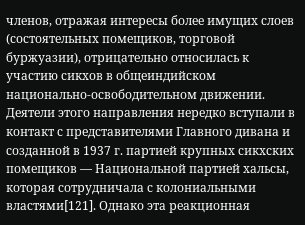членов, отражая интересы более имущих слоев (состоятельных помещиков, торговой буржуазии), отрицательно относилась к участию сикхов в общеиндийском национально-освободительном движении. Деятели этого направления нередко вступали в контакт с представителями Главного дивана и созданной в 1937 г. партией крупных сикхских помещиков — Национальной партией хальсы, которая сотрудничала с колониальными властями[121]. Однако эта реакционная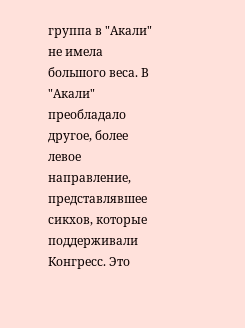группа в "Акали" не имела большого веса. В "Акали" преобладало другое, более левое направление, представлявшее сикхов, которые поддерживали Конгресс. Это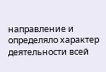направление и определяло характер деятельности всей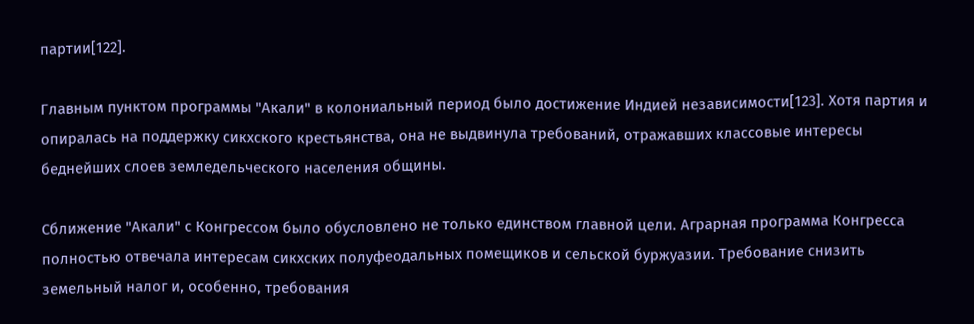партии[122].

Главным пунктом программы "Акали" в колониальный период было достижение Индией независимости[123]. Хотя партия и опиралась на поддержку сикхского крестьянства, она не выдвинула требований, отражавших классовые интересы беднейших слоев земледельческого населения общины.

Сближение "Акали" с Конгрессом было обусловлено не только единством главной цели. Аграрная программа Конгресса полностью отвечала интересам сикхских полуфеодальных помещиков и сельской буржуазии. Требование снизить земельный налог и, особенно, требования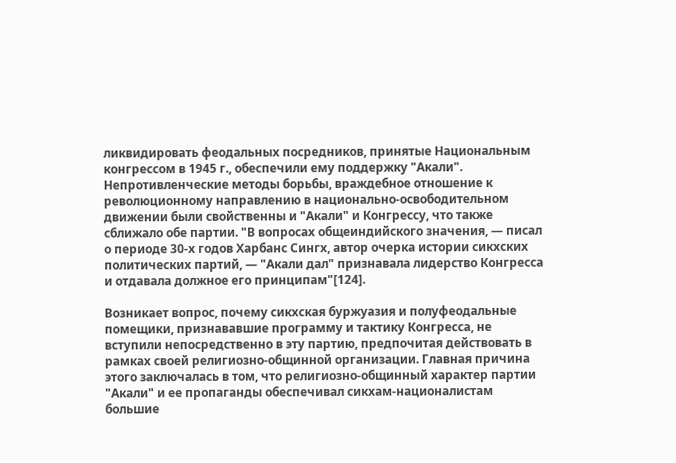ликвидировать феодальных посредников, принятые Национальным конгрессом в 1945 г., обеспечили ему поддержку "Акали". Непротивленческие методы борьбы, враждебное отношение к революционному направлению в национально-освободительном движении были свойственны и "Акали" и Конгрессу, что также сближало обе партии. "В вопросах общеиндийского значения, — писал о периоде 30-х годов Харбанс Сингх, автор очерка истории сикхских политических партий, — "Акали дал" признавала лидерство Конгресса и отдавала должное его принципам"[124].

Возникает вопрос, почему сикхская буржуазия и полуфеодальные помещики, признававшие программу и тактику Конгресса, не вступили непосредственно в эту партию, предпочитая действовать в рамках своей религиозно-общинной организации. Главная причина этого заключалась в том, что религиозно-общинный характер партии "Акали" и ее пропаганды обеспечивал сикхам-националистам большие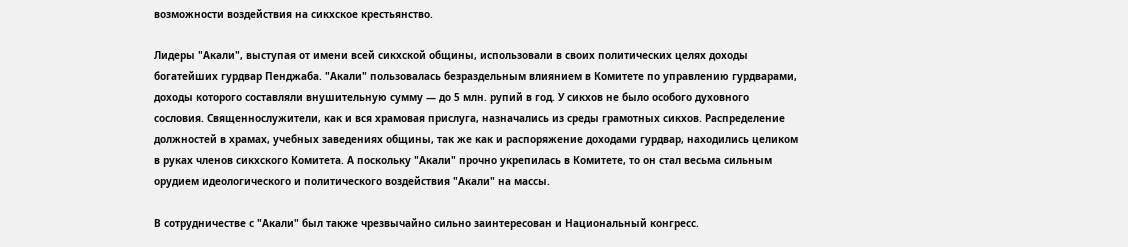возможности воздействия на сикхское крестьянство.

Лидеры "Акали", выступая от имени всей сикхской общины, использовали в своих политических целях доходы богатейших гурдвар Пенджаба. "Акали" пользовалась безраздельным влиянием в Комитете по управлению гурдварами, доходы которого составляли внушительную сумму — до 5 млн. рупий в год. У сикхов не было особого духовного сословия. Священнослужители, как и вся храмовая прислуга, назначались из среды грамотных сикхов. Распределение должностей в храмах, учебных заведениях общины, так же как и распоряжение доходами гурдвар, находились целиком в руках членов сикхского Комитета. А поскольку "Акали" прочно укрепилась в Комитете, то он стал весьма сильным орудием идеологического и политического воздействия "Акали" на массы.

В сотрудничестве с "Акали" был также чрезвычайно сильно заинтересован и Национальный конгресс.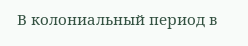В колониальный период в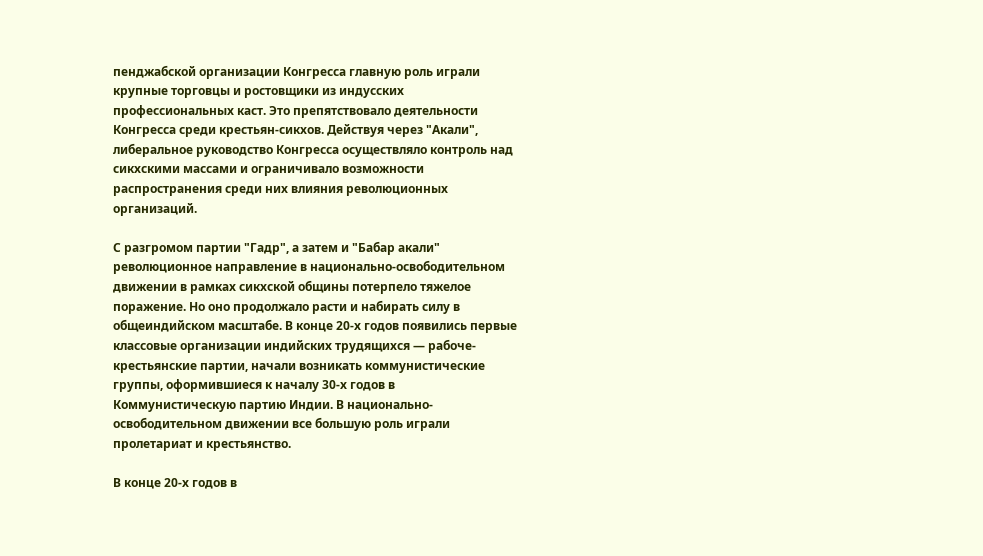пенджабской организации Конгресса главную роль играли крупные торговцы и ростовщики из индусских профессиональных каст. Это препятствовало деятельности Конгресса среди крестьян-сикхов. Действуя через "Акали", либеральное руководство Конгресса осуществляло контроль над сикхскими массами и ограничивало возможности распространения среди них влияния революционных организаций.

С разгромом партии "Гадр", а затем и "Бабар акали" революционное направление в национально-освободительном движении в рамках сикхской общины потерпело тяжелое поражение. Но оно продолжало расти и набирать силу в общеиндийском масштабе. В конце 20-х годов появились первые классовые организации индийских трудящихся — рабоче-крестьянские партии, начали возникать коммунистические группы, оформившиеся к началу 30-х годов в Коммунистическую партию Индии. В национально-освободительном движении все большую роль играли пролетариат и крестьянство.

В конце 20-х годов в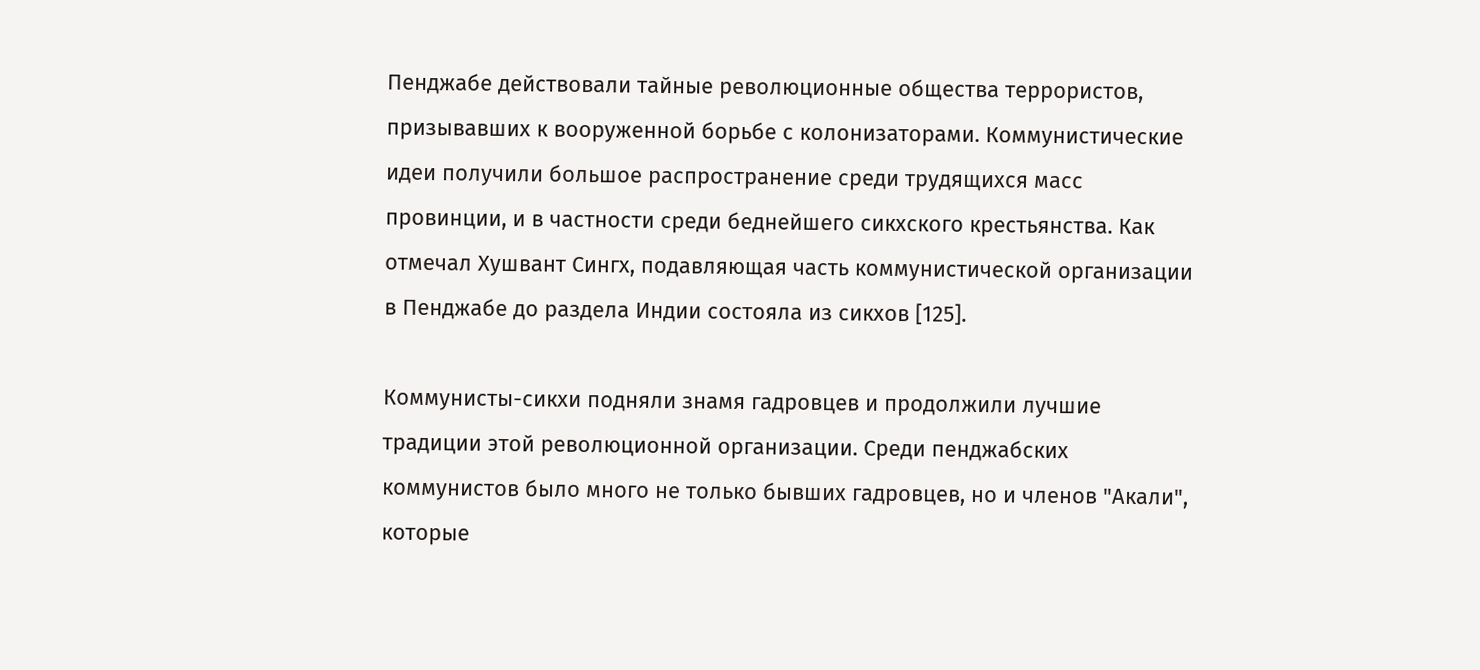Пенджабе действовали тайные революционные общества террористов, призывавших к вооруженной борьбе с колонизаторами. Коммунистические идеи получили большое распространение среди трудящихся масс провинции, и в частности среди беднейшего сикхского крестьянства. Как отмечал Хушвант Сингх, подавляющая часть коммунистической организации в Пенджабе до раздела Индии состояла из сикхов [125].

Коммунисты-сикхи подняли знамя гадровцев и продолжили лучшие традиции этой революционной организации. Среди пенджабских коммунистов было много не только бывших гадровцев, но и членов "Акали", которые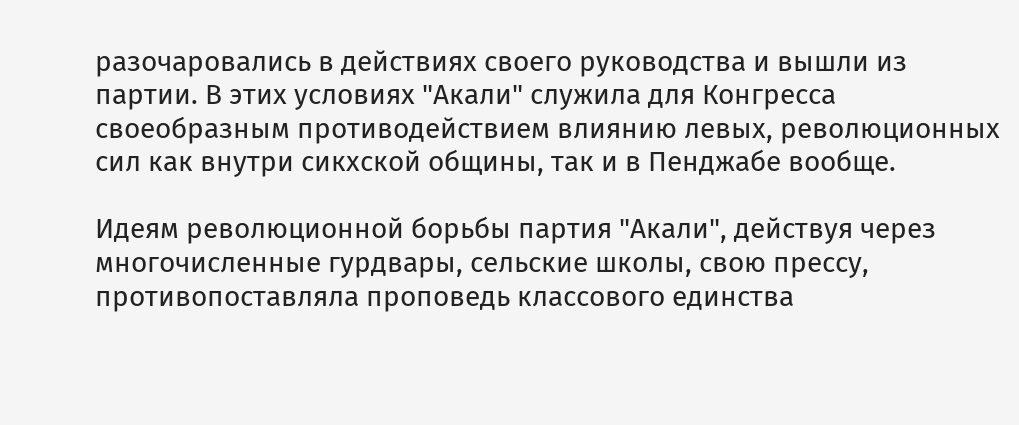разочаровались в действиях своего руководства и вышли из партии. В этих условиях "Акали" служила для Конгресса своеобразным противодействием влиянию левых, революционных сил как внутри сикхской общины, так и в Пенджабе вообще.

Идеям революционной борьбы партия "Акали", действуя через многочисленные гурдвары, сельские школы, свою прессу, противопоставляла проповедь классового единства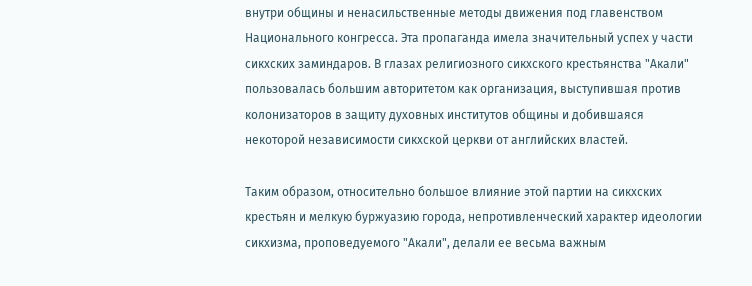внутри общины и ненасильственные методы движения под главенством Национального конгресса. Эта пропаганда имела значительный успех у части сикхских заминдаров. В глазах религиозного сикхского крестьянства "Акали" пользовалась большим авторитетом как организация, выступившая против колонизаторов в защиту духовных институтов общины и добившаяся некоторой независимости сикхской церкви от английских властей.

Таким образом, относительно большое влияние этой партии на сикхских крестьян и мелкую буржуазию города, непротивленческий характер идеологии сикхизма, проповедуемого "Акали", делали ее весьма важным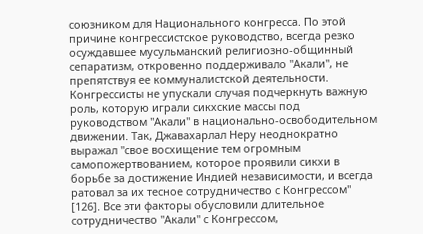союзником для Национального конгресса. По этой причине конгрессистское руководство, всегда резко осуждавшее мусульманский религиозно-общинный сепаратизм, откровенно поддерживало "Акали", не препятствуя ее коммуналистской деятельности. Конгрессисты не упускали случая подчеркнуть важную роль, которую играли сикхские массы под руководством "Акали" в национально-освободительном движении. Так, Джавахарлал Неру неоднократно выражал "свое восхищение тем огромным самопожертвованием, которое проявили сикхи в борьбе за достижение Индией независимости, и всегда ратовал за их тесное сотрудничество с Конгрессом" [126]. Все эти факторы обусловили длительное сотрудничество "Акали" с Конгрессом,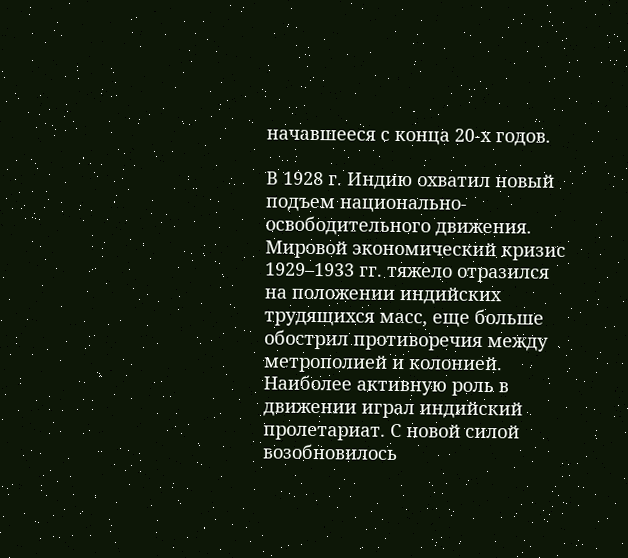начавшееся с конца 20-х годов.

В 1928 г. Индию охватил новый подъем национально-освободительного движения. Мировой экономический кризис 1929–1933 гг. тяжело отразился на положении индийских трудящихся масс, еще больше обострил противоречия между метрополией и колонией. Наиболее активную роль в движении играл индийский пролетариат. С новой силой возобновилось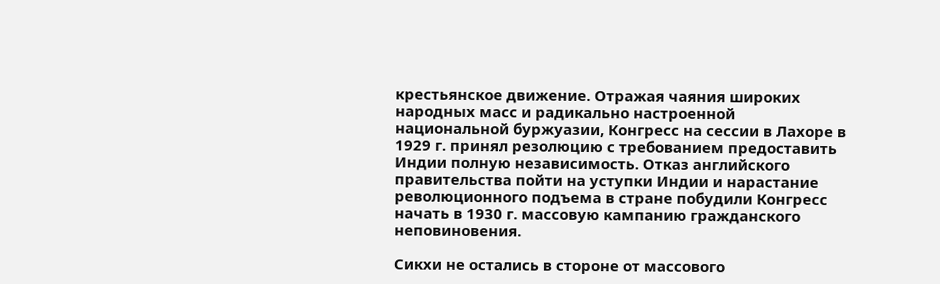крестьянское движение. Отражая чаяния широких народных масс и радикально настроенной национальной буржуазии, Конгресс на сессии в Лахоре в 1929 г. принял резолюцию с требованием предоставить Индии полную независимость. Отказ английского правительства пойти на уступки Индии и нарастание революционного подъема в стране побудили Конгресс начать в 1930 г. массовую кампанию гражданского неповиновения.

Сикхи не остались в стороне от массового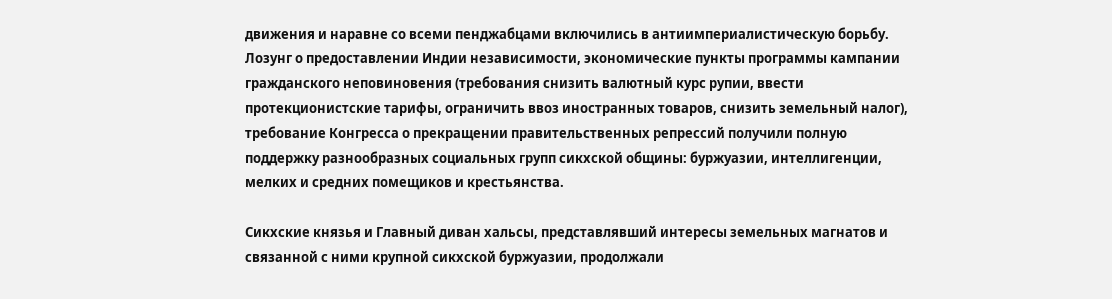движения и наравне со всеми пенджабцами включились в антиимпериалистическую борьбу. Лозунг о предоставлении Индии независимости, экономические пункты программы кампании гражданского неповиновения (требования снизить валютный курс рупии, ввести протекционистские тарифы, ограничить ввоз иностранных товаров, снизить земельный налог), требование Конгресса о прекращении правительственных репрессий получили полную поддержку разнообразных социальных групп сикхской общины: буржуазии, интеллигенции, мелких и средних помещиков и крестьянства.

Сикхские князья и Главный диван хальсы, представлявший интересы земельных магнатов и связанной с ними крупной сикхской буржуазии, продолжали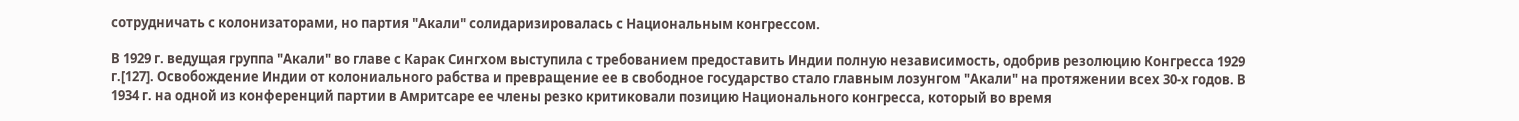сотрудничать с колонизаторами, но партия "Акали" солидаризировалась с Национальным конгрессом.

В 1929 г. ведущая группа "Акали" во главе с Карак Сингхом выступила с требованием предоставить Индии полную независимость, одобрив резолюцию Конгресса 1929 г.[127]. Освобождение Индии от колониального рабства и превращение ее в свободное государство стало главным лозунгом "Акали" на протяжении всех 30-х годов. В 1934 г. на одной из конференций партии в Амритсаре ее члены резко критиковали позицию Национального конгресса, который во время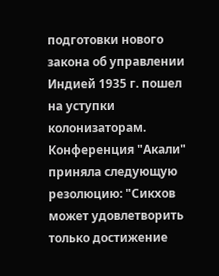подготовки нового закона об управлении Индией 1935 г. пошел на уступки колонизаторам. Конференция "Акали" приняла следующую резолюцию: "Сикхов может удовлетворить только достижение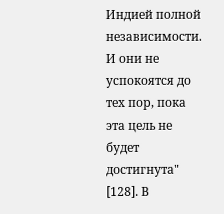Индией полной независимости. И они не успокоятся до тех пор, пока эта цель не будет достигнута" [128]. В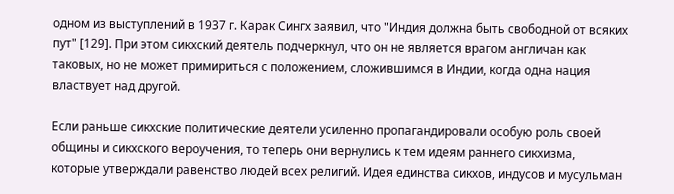одном из выступлений в 1937 г. Карак Сингх заявил, что "Индия должна быть свободной от всяких пут" [129]. При этом сикхский деятель подчеркнул, что он не является врагом англичан как таковых, но не может примириться с положением, сложившимся в Индии, когда одна нация властвует над другой.

Если раньше сикхские политические деятели усиленно пропагандировали особую роль своей общины и сикхского вероучения, то теперь они вернулись к тем идеям раннего сикхизма, которые утверждали равенство людей всех религий. Идея единства сикхов, индусов и мусульман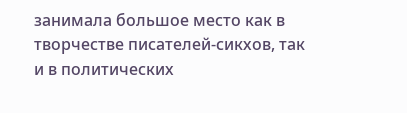занимала большое место как в творчестве писателей-сикхов, так и в политических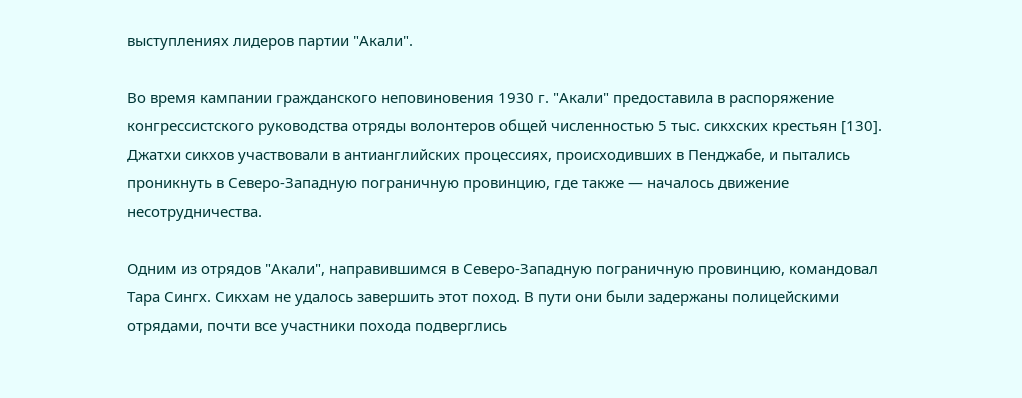выступлениях лидеров партии "Акали".

Во время кампании гражданского неповиновения 1930 г. "Акали" предоставила в распоряжение конгрессистского руководства отряды волонтеров общей численностью 5 тыс. сикхских крестьян [130]. Джатхи сикхов участвовали в антианглийских процессиях, происходивших в Пенджабе, и пытались проникнуть в Северо-Западную пограничную провинцию, где также — началось движение несотрудничества.

Одним из отрядов "Акали", направившимся в Северо-Западную пограничную провинцию, командовал Тара Сингх. Сикхам не удалось завершить этот поход. В пути они были задержаны полицейскими отрядами, почти все участники похода подверглись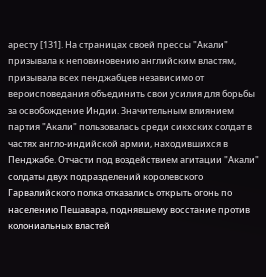аресту [131]. На страницах своей прессы "Акали" призывала к неповиновению английским властям, призывала всех пенджабцев независимо от вероисповедания объединить свои усилия для борьбы за освобождение Индии. Значительным влиянием партия "Акали" пользовалась среди сикхских солдат в частях англо-индийской армии, находившихся в Пенджабе. Отчасти под воздействием агитации "Акали" солдаты двух подразделений королевского Гарвалийского полка отказались открыть огонь по населению Пешавара, поднявшему восстание против колониальных властей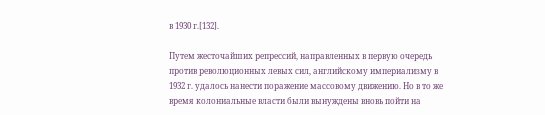в 1930 г.[132].

Путем жесточайших репрессий, направленных в первую очередь против революционных левых сил, английскому империализму в 1932 г. удалось нанести поражение массовому движению. Но в то же время колониальные власти были вынуждены вновь пойти на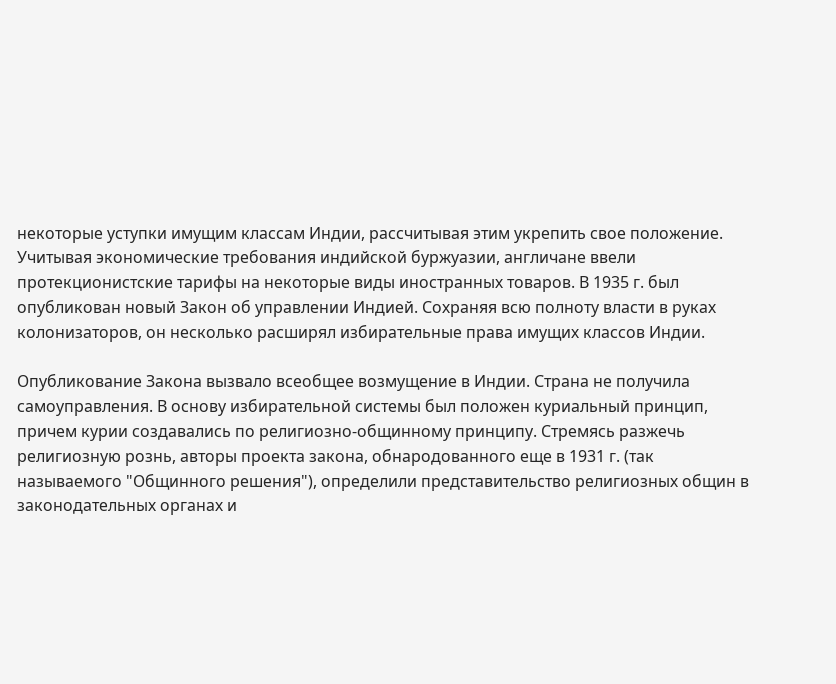некоторые уступки имущим классам Индии, рассчитывая этим укрепить свое положение. Учитывая экономические требования индийской буржуазии, англичане ввели протекционистские тарифы на некоторые виды иностранных товаров. В 1935 г. был опубликован новый Закон об управлении Индией. Сохраняя всю полноту власти в руках колонизаторов, он несколько расширял избирательные права имущих классов Индии.

Опубликование Закона вызвало всеобщее возмущение в Индии. Страна не получила самоуправления. В основу избирательной системы был положен куриальный принцип, причем курии создавались по религиозно-общинному принципу. Стремясь разжечь религиозную рознь, авторы проекта закона, обнародованного еще в 1931 г. (так называемого "Общинного решения"), определили представительство религиозных общин в законодательных органах и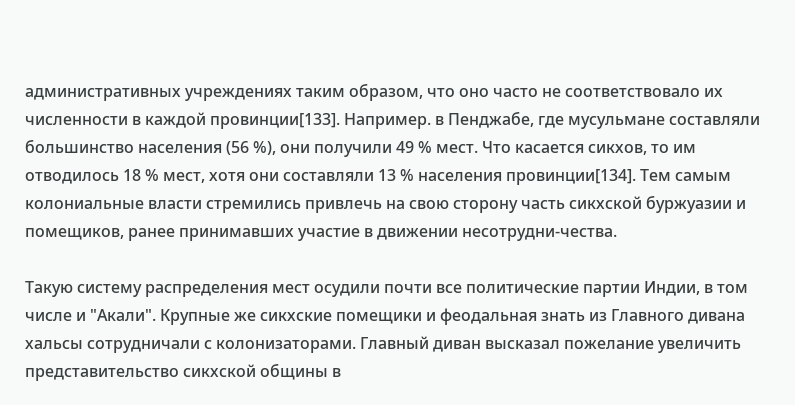административных учреждениях таким образом, что оно часто не соответствовало их численности в каждой провинции[133]. Например. в Пенджабе, где мусульмане составляли большинство населения (56 %), они получили 49 % мест. Что касается сикхов, то им отводилось 18 % мест, хотя они составляли 13 % населения провинции[134]. Тем самым колониальные власти стремились привлечь на свою сторону часть сикхской буржуазии и помещиков, ранее принимавших участие в движении несотрудни-чества.

Такую систему распределения мест осудили почти все политические партии Индии, в том числе и "Акали". Крупные же сикхские помещики и феодальная знать из Главного дивана хальсы сотрудничали с колонизаторами. Главный диван высказал пожелание увеличить представительство сикхской общины в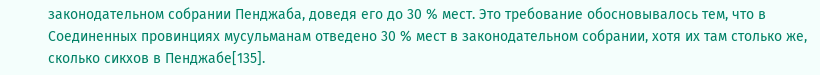законодательном собрании Пенджаба, доведя его до 30 % мест. Это требование обосновывалось тем, что в Соединенных провинциях мусульманам отведено 30 % мест в законодательном собрании, хотя их там столько же, сколько сикхов в Пенджабе[135].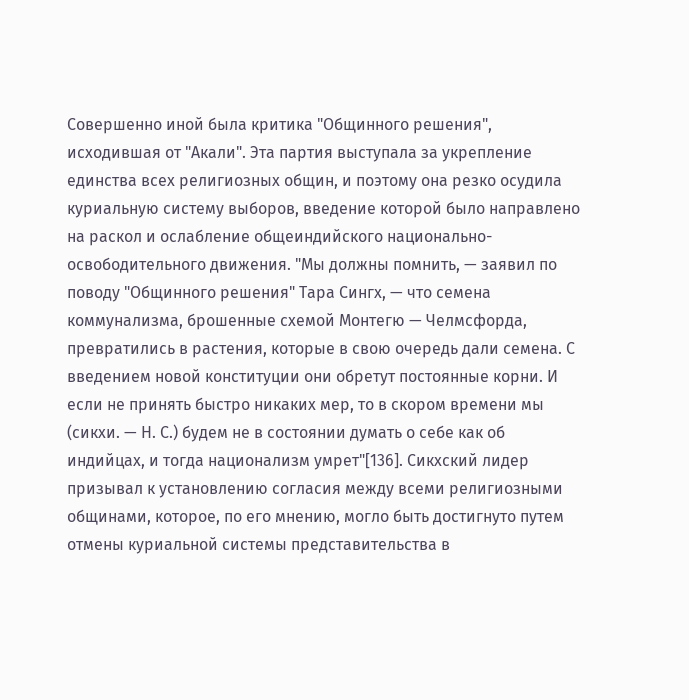Совершенно иной была критика "Общинного решения", исходившая от "Акали". Эта партия выступала за укрепление единства всех религиозных общин, и поэтому она резко осудила куриальную систему выборов, введение которой было направлено на раскол и ослабление общеиндийского национально-освободительного движения. "Мы должны помнить, — заявил по поводу "Общинного решения" Тара Сингх, — что семена коммунализма, брошенные схемой Монтегю — Челмсфорда, превратились в растения, которые в свою очередь дали семена. С введением новой конституции они обретут постоянные корни. И если не принять быстро никаких мер, то в скором времени мы (сикхи. — Н. С.) будем не в состоянии думать о себе как об индийцах, и тогда национализм умрет"[136]. Сикхский лидер призывал к установлению согласия между всеми религиозными общинами, которое, по его мнению, могло быть достигнуто путем отмены куриальной системы представительства в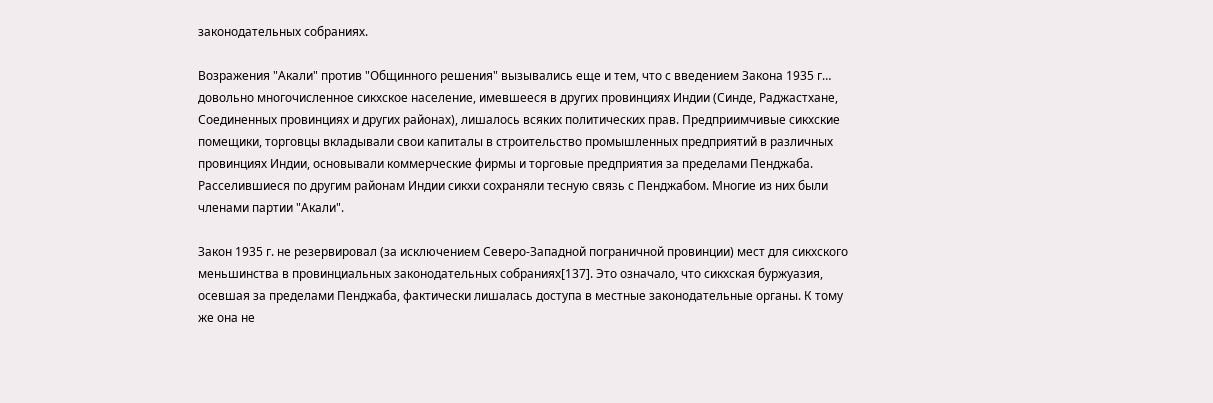законодательных собраниях.

Возражения "Акали" против "Общинного решения" вызывались еще и тем, что с введением Закона 1935 г… довольно многочисленное сикхское население, имевшееся в других провинциях Индии (Синде, Раджастхане, Соединенных провинциях и других районах), лишалось всяких политических прав. Предприимчивые сикхские помещики, торговцы вкладывали свои капиталы в строительство промышленных предприятий в различных провинциях Индии, основывали коммерческие фирмы и торговые предприятия за пределами Пенджаба. Расселившиеся по другим районам Индии сикхи сохраняли тесную связь с Пенджабом. Многие из них были членами партии "Акали".

Закон 1935 г. не резервировал (за исключением Северо-Западной пограничной провинции) мест для сикхского меньшинства в провинциальных законодательных собраниях[137]. Это означало, что сикхская буржуазия, осевшая за пределами Пенджаба, фактически лишалась доступа в местные законодательные органы. К тому же она не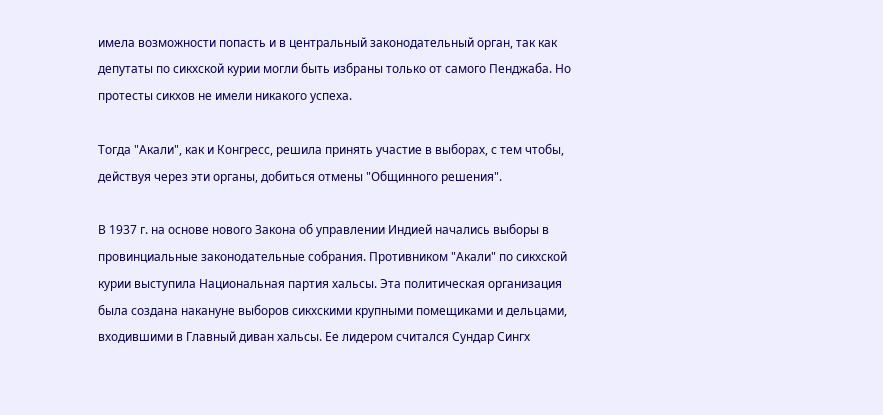имела возможности попасть и в центральный законодательный орган, так как депутаты по сикхской курии могли быть избраны только от самого Пенджаба. Но протесты сикхов не имели никакого успеха.

Тогда "Акали", как и Конгресс, решила принять участие в выборах, с тем чтобы, действуя через эти органы, добиться отмены "Общинного решения".

В 1937 г. на основе нового Закона об управлении Индией начались выборы в провинциальные законодательные собрания. Противником "Акали" по сикхской курии выступила Национальная партия хальсы. Эта политическая организация была создана накануне выборов сикхскими крупными помещиками и дельцами, входившими в Главный диван хальсы. Ее лидером считался Сундар Сингх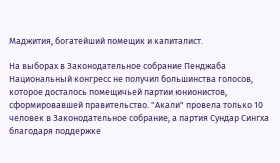Маджития, богатейший помещик и капиталист.

На выборах в Законодательное собрание Пенджаба Национальный конгресс не получил большинства голосов, которое досталось помещичьей партии юнионистов, сформировавшей правительство. "Акали" провела только 10 человек в Законодательное собрание, а партия Сундар Сингха благодаря поддержке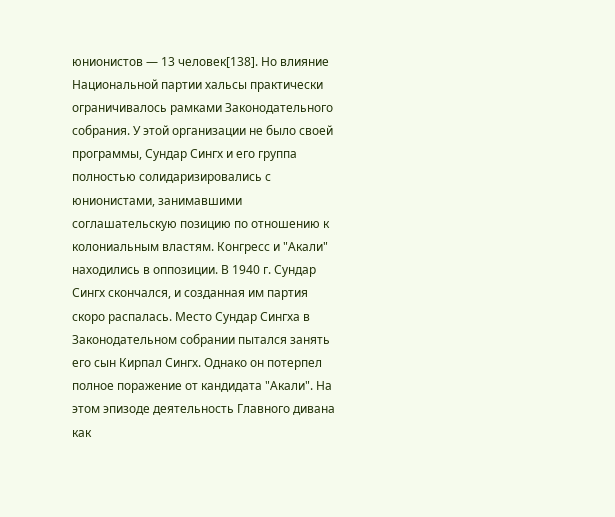юнионистов — 13 человек[138]. Но влияние Национальной партии хальсы практически ограничивалось рамками Законодательного собрания. У этой организации не было своей программы, Сундар Сингх и его группа полностью солидаризировались с юнионистами, занимавшими соглашательскую позицию по отношению к колониальным властям. Конгресс и "Акали" находились в оппозиции. В 1940 г. Сундар Сингх скончался, и созданная им партия скоро распалась. Место Сундар Сингха в Законодательном собрании пытался занять его сын Кирпал Сингх. Однако он потерпел полное поражение от кандидата "Акали". На этом эпизоде деятельность Главного дивана как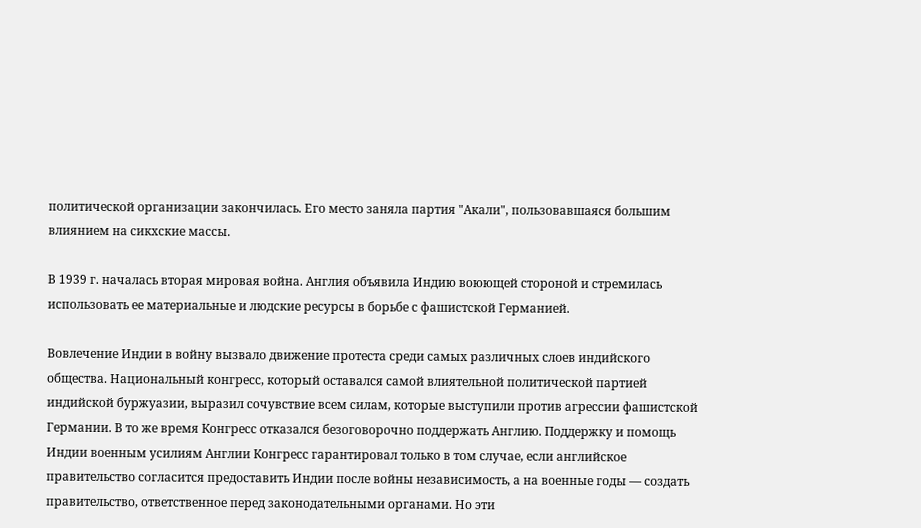политической организации закончилась. Его место заняла партия "Акали", пользовавшаяся большим влиянием на сикхские массы.

В 1939 г. началась вторая мировая война. Англия объявила Индию воюющей стороной и стремилась использовать ее материальные и людские ресурсы в борьбе с фашистской Германией.

Вовлечение Индии в войну вызвало движение протеста среди самых различных слоев индийского общества. Национальный конгресс, который оставался самой влиятельной политической партией индийской буржуазии, выразил сочувствие всем силам, которые выступили против агрессии фашистской Германии. В то же время Конгресс отказался безоговорочно поддержать Англию. Поддержку и помощь Индии военным усилиям Англии Конгресс гарантировал только в том случае, если английское правительство согласится предоставить Индии после войны независимость, а на военные годы — создать правительство, ответственное перед законодательными органами. Но эти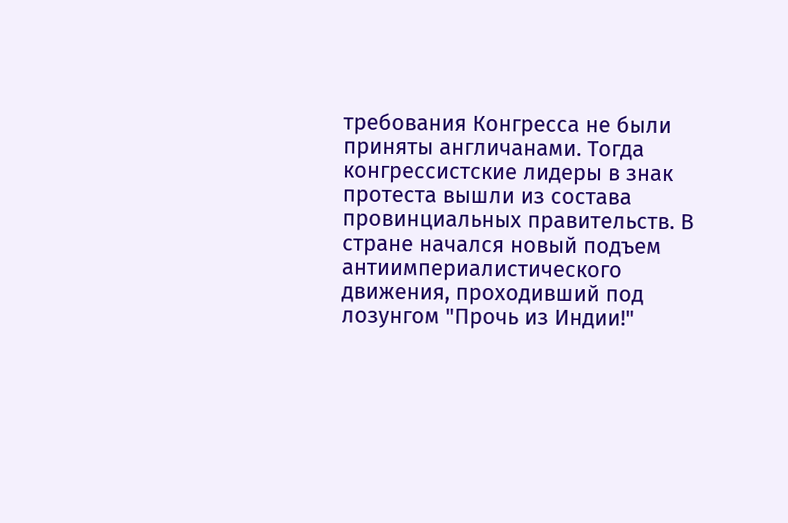требования Конгресса не были приняты англичанами. Тогда конгрессистские лидеры в знак протеста вышли из состава провинциальных правительств. В стране начался новый подъем антиимпериалистического движения, проходивший под лозунгом "Прочь из Индии!"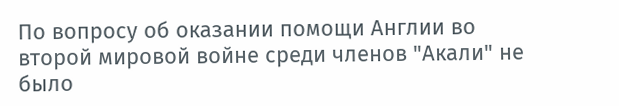По вопросу об оказании помощи Англии во второй мировой войне среди членов "Акали" не было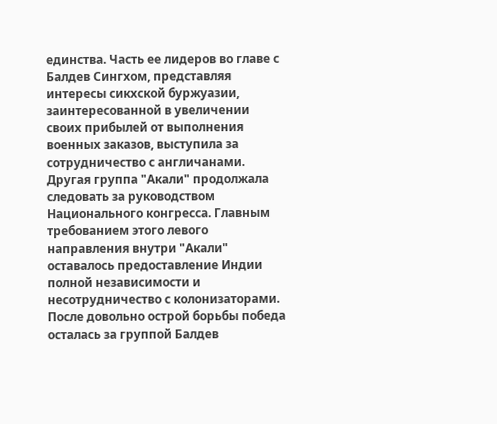единства. Часть ее лидеров во главе с Балдев Сингхом, представляя интересы сикхской буржуазии, заинтересованной в увеличении своих прибылей от выполнения военных заказов, выступила за сотрудничество с англичанами. Другая группа "Акали" продолжала следовать за руководством Национального конгресса. Главным требованием этого левого направления внутри "Акали" оставалось предоставление Индии полной независимости и несотрудничество с колонизаторами. После довольно острой борьбы победа осталась за группой Балдев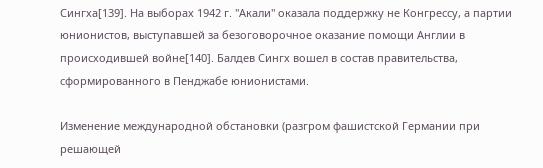Сингха[139]. На выборах 1942 г. "Акали" оказала поддержку не Конгрессу, а партии юнионистов, выступавшей за безоговорочное оказание помощи Англии в происходившей войне[140]. Балдев Сингх вошел в состав правительства, сформированного в Пенджабе юнионистами.

Изменение международной обстановки (разгром фашистской Германии при решающей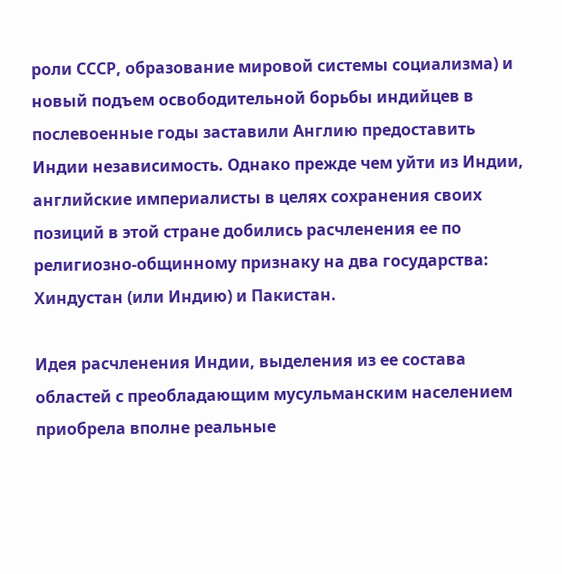роли СССР, образование мировой системы социализма) и новый подъем освободительной борьбы индийцев в послевоенные годы заставили Англию предоставить Индии независимость. Однако прежде чем уйти из Индии, английские империалисты в целях сохранения своих позиций в этой стране добились расчленения ее по религиозно-общинному признаку на два государства: Хиндустан (или Индию) и Пакистан.

Идея расчленения Индии, выделения из ее состава областей с преобладающим мусульманским населением приобрела вполне реальные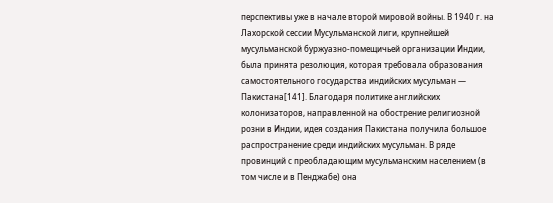перспективы уже в начале второй мировой войны. В 1940 г. на Лахорской сессии Мусульманской лиги, крупнейшей мусульманской буржуазно-помещичьей организации Индии, была принята резолюция, которая требовала образования самостоятельного государства индийских мусульман — Пакистана[141]. Благодаря политике английских колонизаторов, направленной на обострение религиозной розни в Индии, идея создания Пакистана получила большое распространение среди индийских мусульман. В ряде провинций с преобладающим мусульманским населением (в том числе и в Пенджабе) она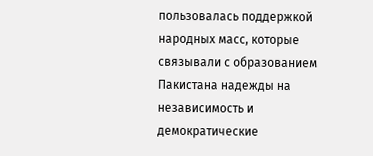пользовалась поддержкой народных масс, которые связывали с образованием Пакистана надежды на независимость и демократические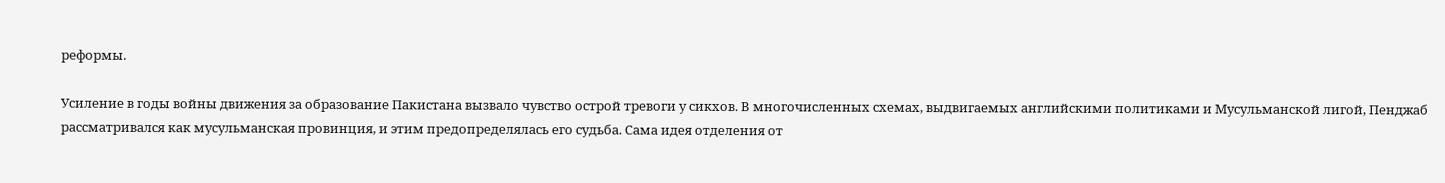реформы.

Усиление в годы войны движения за образование Пакистана вызвало чувство острой тревоги у сикхов. В многочисленных схемах, выдвигаемых английскими политиками и Мусульманской лигой, Пенджаб рассматривался как мусульманская провинция, и этим предопределялась его судьба. Сама идея отделения от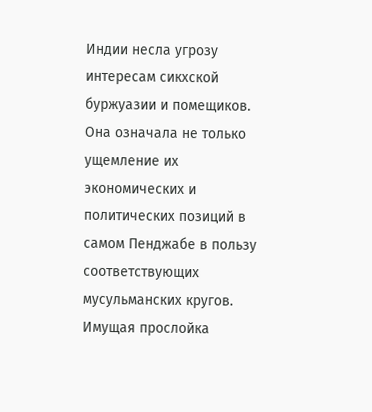Индии несла угрозу интересам сикхской буржуазии и помещиков. Она означала не только ущемление их экономических и политических позиций в самом Пенджабе в пользу соответствующих мусульманских кругов. Имущая прослойка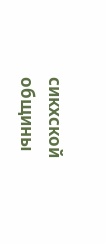сикхской общины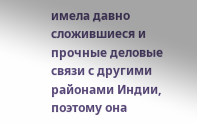имела давно сложившиеся и прочные деловые связи с другими районами Индии, поэтому она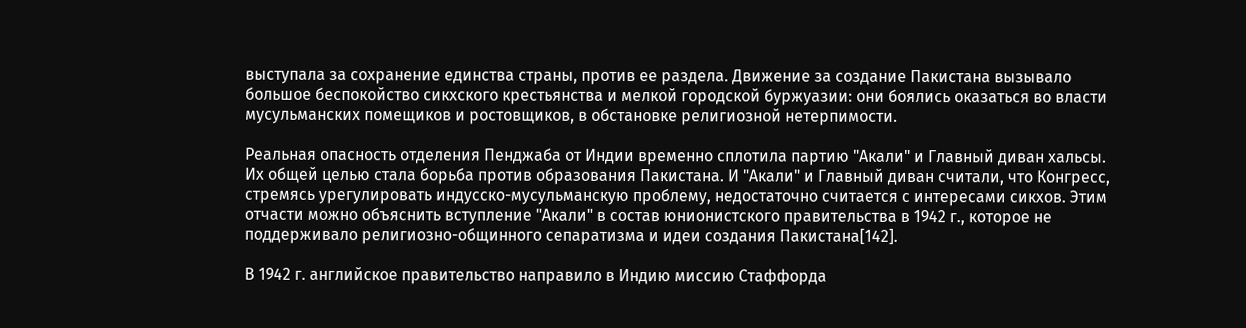выступала за сохранение единства страны, против ее раздела. Движение за создание Пакистана вызывало большое беспокойство сикхского крестьянства и мелкой городской буржуазии: они боялись оказаться во власти мусульманских помещиков и ростовщиков, в обстановке религиозной нетерпимости.

Реальная опасность отделения Пенджаба от Индии временно сплотила партию "Акали" и Главный диван хальсы. Их общей целью стала борьба против образования Пакистана. И "Акали" и Главный диван считали, что Конгресс, стремясь урегулировать индусско-мусульманскую проблему, недостаточно считается с интересами сикхов. Этим отчасти можно объяснить вступление "Акали" в состав юнионистского правительства в 1942 г., которое не поддерживало религиозно-общинного сепаратизма и идеи создания Пакистана[142].

В 1942 г. английское правительство направило в Индию миссию Стаффорда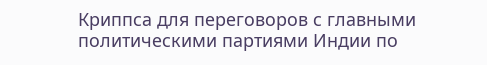Криппса для переговоров с главными политическими партиями Индии по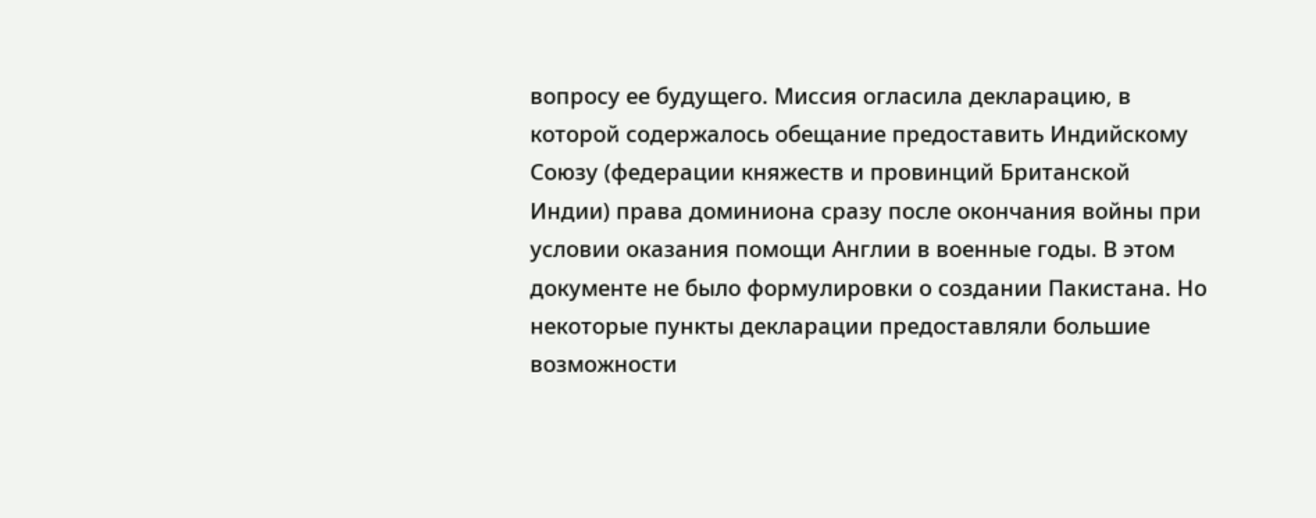вопросу ее будущего. Миссия огласила декларацию, в которой содержалось обещание предоставить Индийскому Союзу (федерации княжеств и провинций Британской Индии) права доминиона сразу после окончания войны при условии оказания помощи Англии в военные годы. В этом документе не было формулировки о создании Пакистана. Но некоторые пункты декларации предоставляли большие возможности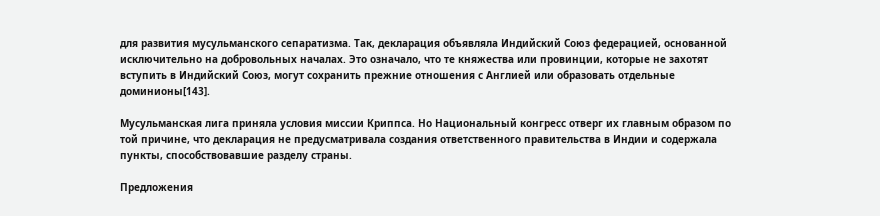для развития мусульманского сепаратизма. Так, декларация объявляла Индийский Союз федерацией, основанной исключительно на добровольных началах. Это означало, что те княжества или провинции, которые не захотят вступить в Индийский Союз, могут сохранить прежние отношения с Англией или образовать отдельные доминионы[143].

Мусульманская лига приняла условия миссии Криппса. Но Национальный конгресс отверг их главным образом по той причине, что декларация не предусматривала создания ответственного правительства в Индии и содержала пункты, способствовавшие разделу страны.

Предложения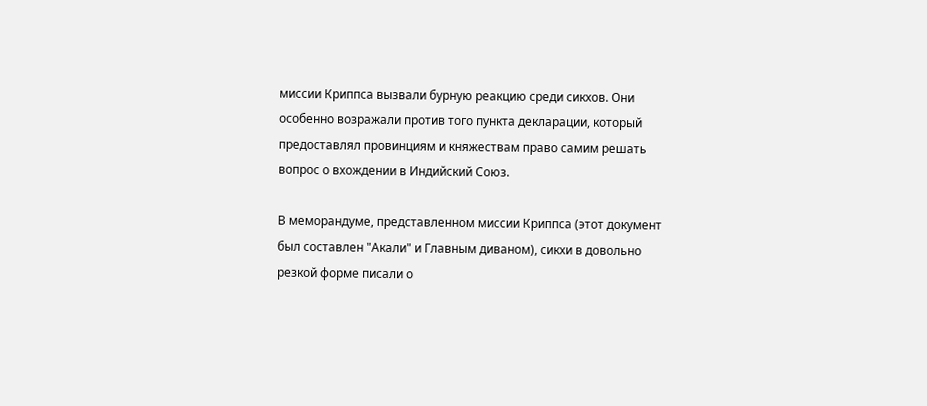миссии Криппса вызвали бурную реакцию среди сикхов. Они особенно возражали против того пункта декларации, который предоставлял провинциям и княжествам право самим решать вопрос о вхождении в Индийский Союз.

В меморандуме, представленном миссии Криппса (этот документ был составлен "Акали" и Главным диваном), сикхи в довольно резкой форме писали о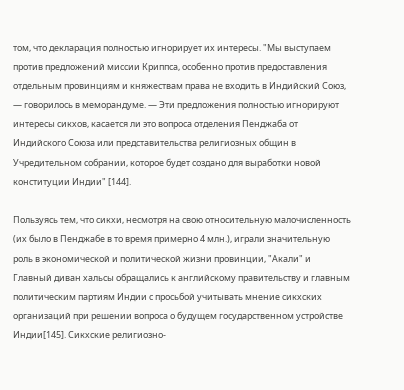том, что декларация полностью игнорирует их интересы. "Мы выступаем против предложений миссии Криппса, особенно против предоставления отдельным провинциям и княжествам права не входить в Индийский Союз, — говорилось в меморандуме. — Эти предложения полностью игнорируют интересы сикхов, касается ли это вопроса отделения Пенджаба от Индийского Союза или представительства религиозных общин в Учредительном собрании, которое будет создано для выработки новой конституции Индии" [144].

Пользуясь тем, что сикхи, несмотря на свою относительную малочисленность (их было в Пенджабе в то время примерно 4 млн.), играли значительную роль в экономической и политической жизни провинции, "Акали" и Главный диван хальсы обращались к английскому правительству и главным политическим партиям Индии с просьбой учитывать мнение сикхских организаций при решении вопроса о будущем государственном устройстве Индии[145]. Сикхские религиозно-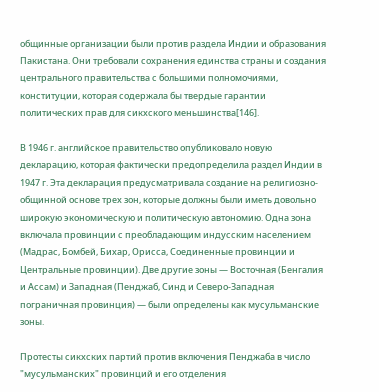общинные организации были против раздела Индии и образования Пакистана. Они требовали сохранения единства страны и создания центрального правительства с большими полномочиями, конституции, которая содержала бы твердые гарантии политических прав для сикхского меньшинства[146].

В 1946 г. английское правительство опубликовало новую декларацию, которая фактически предопределила раздел Индии в 1947 г. Эта декларация предусматривала создание на религиозно-общинной основе трех зон, которые должны были иметь довольно широкую экономическую и политическую автономию. Одна зона включала провинции с преобладающим индусским населением (Мадрас, Бомбей, Бихар, Орисса, Соединенные провинции и Центральные провинции). Две другие зоны — Восточная (Бенгалия и Ассам) и Западная (Пенджаб, Синд и Северо-Западная пограничная провинция) — были определены как мусульманские зоны.

Протесты сикхских партий против включения Пенджаба в число "мусульманских" провинций и его отделения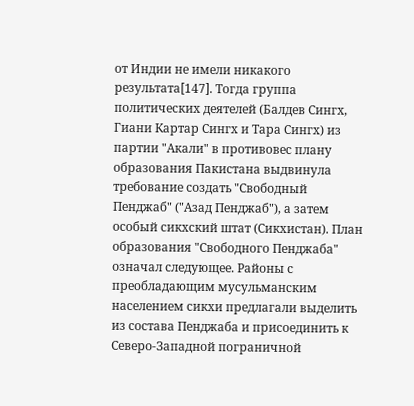от Индии не имели никакого результата[147]. Тогда группа политических деятелей (Балдев Сингх, Гиани Картар Сингх и Тара Сингх) из партии "Акали" в противовес плану образования Пакистана выдвинула требование создать "Свободный Пенджаб" ("Азад Пенджаб"), а затем особый сикхский штат (Сикхистан). План образования "Свободного Пенджаба" означал следующее. Районы с преобладающим мусульманским населением сикхи предлагали выделить из состава Пенджаба и присоединить к Северо-Западной пограничной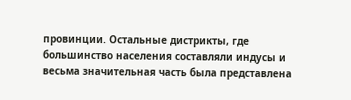провинции. Остальные дистрикты, где большинство населения составляли индусы и весьма значительная часть была представлена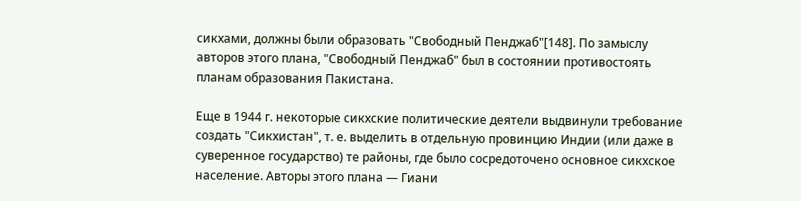сикхами, должны были образовать "Свободный Пенджаб"[148]. По замыслу авторов этого плана, "Свободный Пенджаб" был в состоянии противостоять планам образования Пакистана.

Еще в 1944 г. некоторые сикхские политические деятели выдвинули требование создать "Сикхистан", т. е. выделить в отдельную провинцию Индии (или даже в суверенное государство) те районы, где было сосредоточено основное сикхское население. Авторы этого плана — Гиани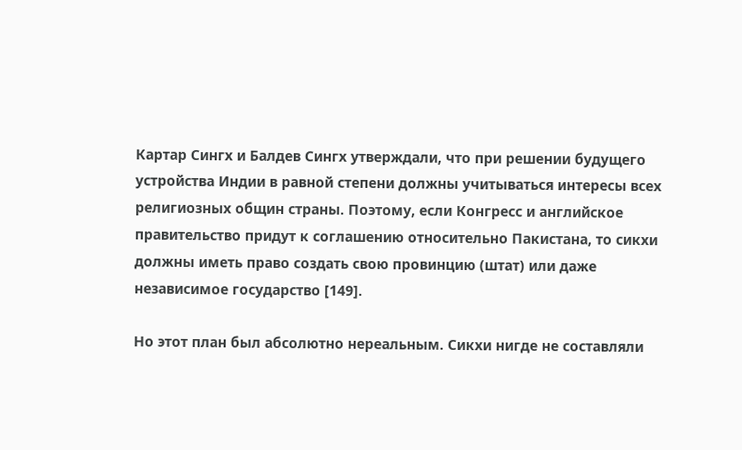Картар Сингх и Балдев Сингх утверждали, что при решении будущего устройства Индии в равной степени должны учитываться интересы всех религиозных общин страны. Поэтому, если Конгресс и английское правительство придут к соглашению относительно Пакистана, то сикхи должны иметь право создать свою провинцию (штат) или даже независимое государство [149].

Но этот план был абсолютно нереальным. Сикхи нигде не составляли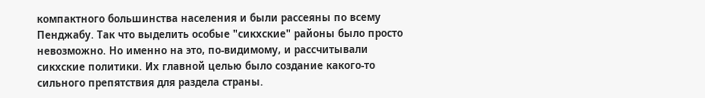компактного большинства населения и были рассеяны по всему Пенджабу. Так что выделить особые "сикхские" районы было просто невозможно. Но именно на это, по-видимому, и рассчитывали сикхские политики. Их главной целью было создание какого-то сильного препятствия для раздела страны.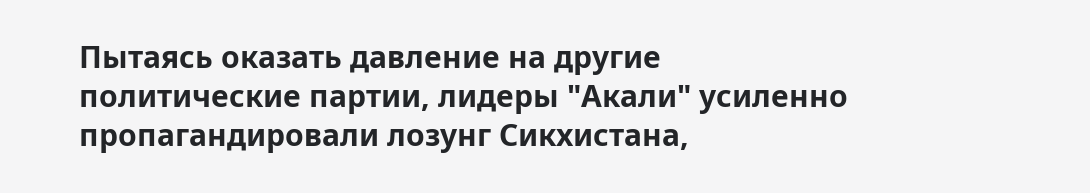Пытаясь оказать давление на другие политические партии, лидеры "Акали" усиленно пропагандировали лозунг Сикхистана,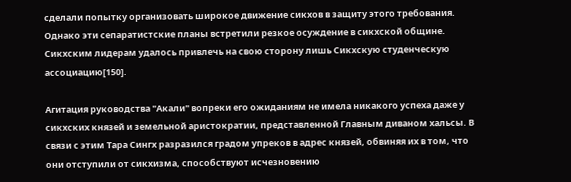сделали попытку организовать широкое движение сикхов в защиту этого требования. Однако эти сепаратистские планы встретили резкое осуждение в сикхской общине. Сикхским лидерам удалось привлечь на свою сторону лишь Сикхскую студенческую ассоциацию[150].

Агитация руководства "Акали" вопреки его ожиданиям не имела никакого успеха даже у сикхских князей и земельной аристократии, представленной Главным диваном хальсы. В связи с этим Тара Сингх разразился градом упреков в адрес князей, обвиняя их в том, что они отступили от сикхизма, способствуют исчезновению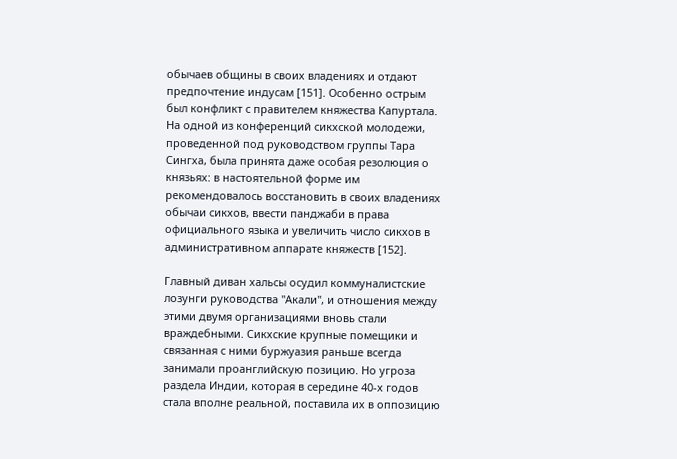обычаев общины в своих владениях и отдают предпочтение индусам [151]. Особенно острым был конфликт с правителем княжества Капуртала. На одной из конференций сикхской молодежи, проведенной под руководством группы Тара Сингха, была принята даже особая резолюция о князьях: в настоятельной форме им рекомендовалось восстановить в своих владениях обычаи сикхов, ввести панджаби в права официального языка и увеличить число сикхов в административном аппарате княжеств [152].

Главный диван хальсы осудил коммуналистские лозунги руководства "Акали", и отношения между этими двумя организациями вновь стали враждебными. Сикхские крупные помещики и связанная с ними буржуазия раньше всегда занимали проанглийскую позицию. Но угроза раздела Индии, которая в середине 40-х годов стала вполне реальной, поставила их в оппозицию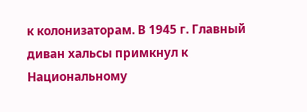к колонизаторам. В 1945 г. Главный диван хальсы примкнул к Национальному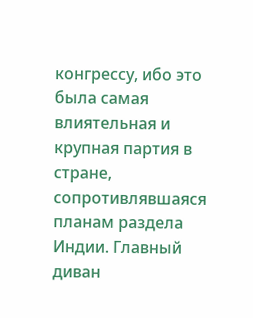конгрессу, ибо это была самая влиятельная и крупная партия в стране, сопротивлявшаяся планам раздела Индии. Главный диван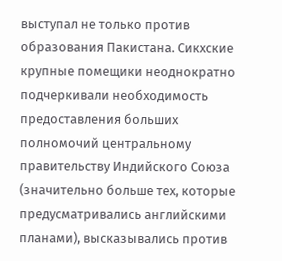выступал не только против образования Пакистана. Сикхские крупные помещики неоднократно подчеркивали необходимость предоставления больших полномочий центральному правительству Индийского Союза (значительно больше тех, которые предусматривались английскими планами), высказывались против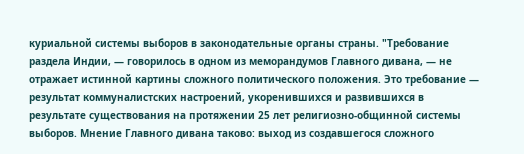куриальной системы выборов в законодательные органы страны. "Требование раздела Индии, — говорилось в одном из меморандумов Главного дивана, — не отражает истинной картины сложного политического положения. Это требование — результат коммуналистских настроений, укоренившихся и развившихся в результате существования на протяжении 25 лет религиозно-общинной системы выборов. Мнение Главного дивана таково: выход из создавшегося сложного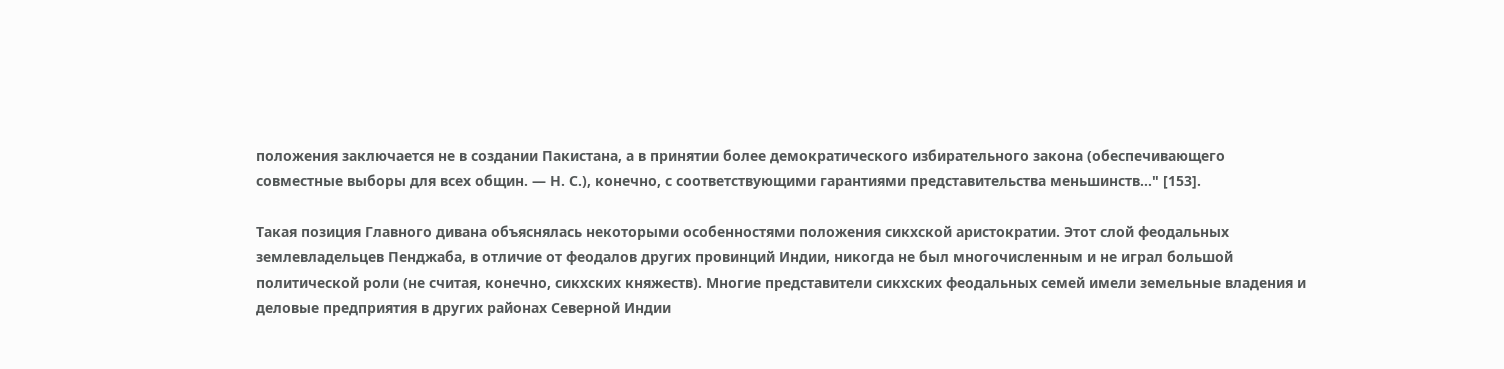положения заключается не в создании Пакистана, а в принятии более демократического избирательного закона (обеспечивающего совместные выборы для всех общин. — Н. С.), конечно, с соответствующими гарантиями представительства меньшинств…" [153].

Такая позиция Главного дивана объяснялась некоторыми особенностями положения сикхской аристократии. Этот слой феодальных землевладельцев Пенджаба, в отличие от феодалов других провинций Индии, никогда не был многочисленным и не играл большой политической роли (не считая, конечно, сикхских княжеств). Многие представители сикхских феодальных семей имели земельные владения и деловые предприятия в других районах Северной Индии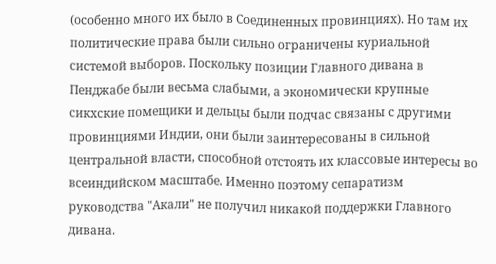(особенно много их было в Соединенных провинциях). Но там их политические права были сильно ограничены куриальной системой выборов. Поскольку позиции Главного дивана в Пенджабе были весьма слабыми, а экономически крупные сикхские помещики и дельцы были подчас связаны с другими провинциями Индии, они были заинтересованы в сильной центральной власти, способной отстоять их классовые интересы во всеиндийском масштабе. Именно поэтому сепаратизм руководства "Акали" не получил никакой поддержки Главного дивана.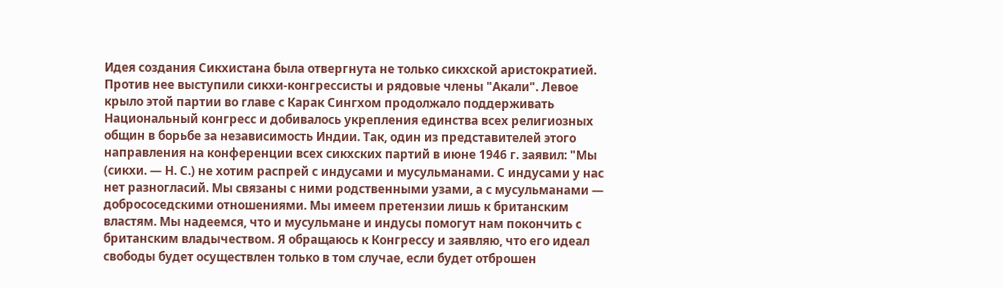Идея создания Сикхистана была отвергнута не только сикхской аристократией. Против нее выступили сикхи-конгрессисты и рядовые члены "Акали". Левое крыло этой партии во главе с Карак Сингхом продолжало поддерживать Национальный конгресс и добивалось укрепления единства всех религиозных общин в борьбе за независимость Индии. Так, один из представителей этого направления на конференции всех сикхских партий в июне 1946 г. заявил: "Мы (сикхи. — Н. С.) не хотим распрей с индусами и мусульманами. С индусами у нас нет разногласий. Мы связаны с ними родственными узами, а с мусульманами — добрососедскими отношениями. Мы имеем претензии лишь к британским властям. Мы надеемся, что и мусульмане и индусы помогут нам покончить с британским владычеством. Я обращаюсь к Конгрессу и заявляю, что его идеал свободы будет осуществлен только в том случае, если будет отброшен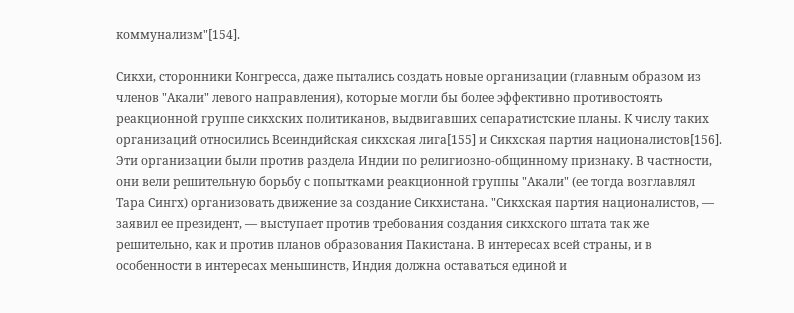коммунализм"[154].

Сикхи, сторонники Конгресса, даже пытались создать новые организации (главным образом из членов "Акали" левого направления), которые могли бы более эффективно противостоять реакционной группе сикхских политиканов, выдвигавших сепаратистские планы. К числу таких организаций относились Всеиндийская сикхская лига[155] и Сикхская партия националистов[156]. Эти организации были против раздела Индии по религиозно-общинному признаку. В частности, они вели решительную борьбу с попытками реакционной группы "Акали" (ее тогда возглавлял Тара Сингх) организовать движение за создание Сикхистана. "Сикхская партия националистов, — заявил ее президент, — выступает против требования создания сикхского штата так же решительно, как и против планов образования Пакистана. В интересах всей страны, и в особенности в интересах меньшинств, Индия должна оставаться единой и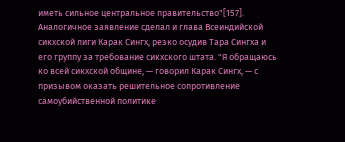иметь сильное центральное правительство"[157]. Аналогичное заявление сделал и глава Всеиндийской сикхской лиги Карак Сингх, резко осудив Тара Сингха и его группу за требование сикхского штата. "Я обращаюсь ко всей сикхской общине, — говорил Карак Сингх, — с призывом оказать решительное сопротивление самоубийственной политике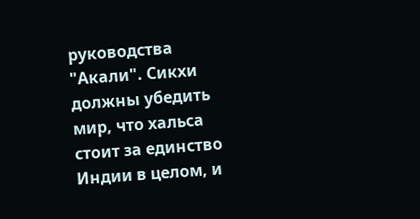руководства "Акали". Сикхи должны убедить мир, что хальса стоит за единство Индии в целом, и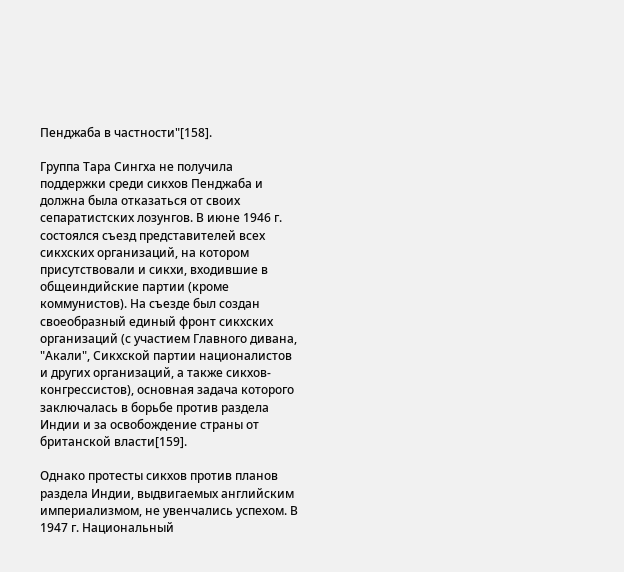Пенджаба в частности"[158].

Группа Тара Сингха не получила поддержки среди сикхов Пенджаба и должна была отказаться от своих сепаратистских лозунгов. В июне 1946 г. состоялся съезд представителей всех сикхских организаций, на котором присутствовали и сикхи, входившие в общеиндийские партии (кроме коммунистов). На съезде был создан своеобразный единый фронт сикхских организаций (с участием Главного дивана, "Акали", Сикхской партии националистов и других организаций, а также сикхов-конгрессистов), основная задача которого заключалась в борьбе против раздела Индии и за освобождение страны от британской власти[159].

Однако протесты сикхов против планов раздела Индии, выдвигаемых английским империализмом, не увенчались успехом. В 1947 г. Национальный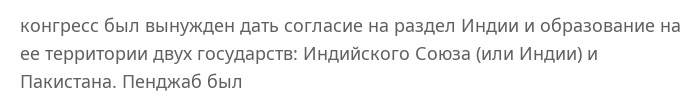конгресс был вынужден дать согласие на раздел Индии и образование на ее территории двух государств: Индийского Союза (или Индии) и Пакистана. Пенджаб был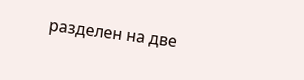разделен на две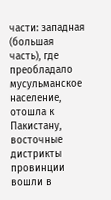части: западная (большая часть), где преобладало мусульманское население, отошла к Пакистану, восточные дистрикты провинции вошли в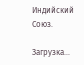Индийский Союз.

Загрузка...